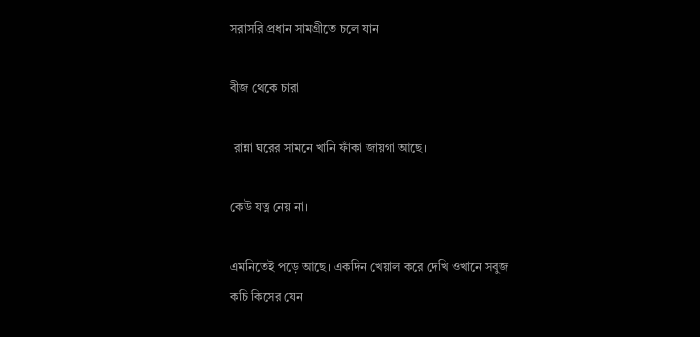সরাসরি প্রধান সামগ্রীতে চলে যান

বীজ থেকে চারা

 রান্না ঘরের সামনে খানি ফাঁকা জায়গা আছে।

কেউ যত্ন নেয় না।

এমনিতেই পড়ে আছে। একদিন খেয়াল করে দেখি ওখানে সবুজ
কচি কিসের যেন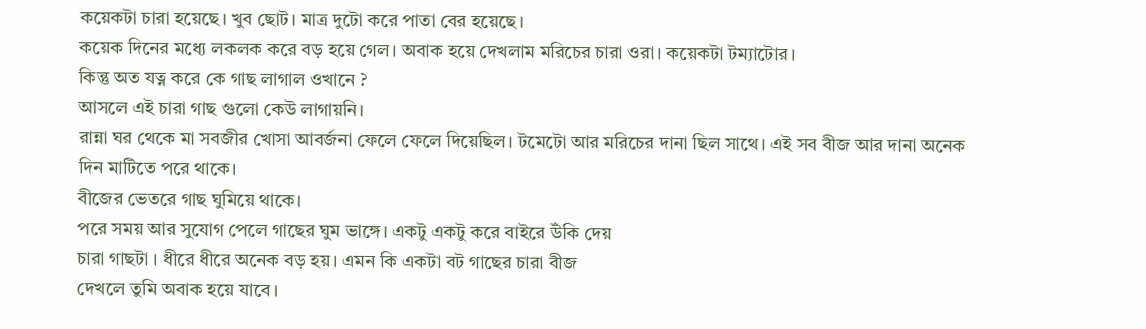কয়েকটা চারা হয়েছে। খুব ছোট। মাত্র দুটো করে পাতা বের হয়েছে।
কয়েক দিনের মধ্যে লকলক করে বড় হয়ে গেল। অবাক হয়ে দেখলাম মরিচের চারা ওরা। কয়েকটা টম্যাটোর।
কিন্তু অত যত্ন করে কে গাছ লাগাল ওখানে ?
আসলে এই চারা গাছ গুলো কেউ লাগায়নি।
রান্না ঘর থেকে মা সবজীর খোসা আবর্জনা ফেলে ফেলে দিয়েছিল। টমেটো আর মরিচের দানা ছিল সাথে। এই সব বীজ আর দানা অনেক দিন মাটিতে পরে থাকে।
বীজের ভেতরে গাছ ঘুমিয়ে থাকে।
পরে সময় আর সুযোগ পেলে গাছের ঘুম ভাঙ্গে। একটু একটু করে বাইরে উঁকি দেয়
চারা গাছটা । ধীরে ধীরে অনেক বড় হয়। এমন কি একটা বট গাছের চারা বীজ
দেখলে তুমি অবাক হয়ে যাবে।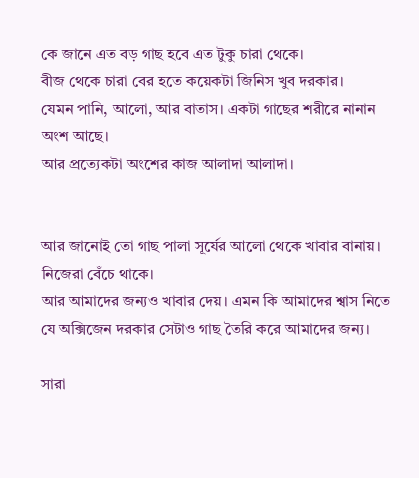কে জানে এত বড় গাছ হবে এত টুকু চারা থেকে।
বীজ থেকে চারা বের হতে কয়েকটা জিনিস খুব দরকার।
যেমন পানি, আলো, আর বাতাস। একটা গাছের শরীরে নানান অংশ আছে।
আর প্রত্যেকটা অংশের কাজ আলাদা আলাদা।


আর জানোই তো গাছ পালা সূর্যের আলো থেকে খাবার বানায়। নিজেরা বেঁচে থাকে।
আর আমাদের জন্যও খাবার দেয়। এমন কি আমাদের শ্বাস নিতে যে অক্সিজেন দরকার সেটাও গাছ তৈরি করে আমাদের জন্য।

সারা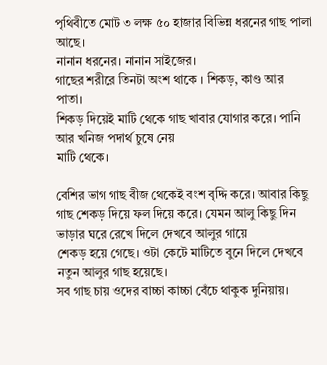পৃথিবীতে মোট ৩ লক্ষ ৫০ হাজার বিভিন্ন ধরনের গাছ পালা আছে।
নানান ধরনের। নানান সাইজের।
গাছের শরীরে তিনটা অংশ থাকে । শিকড়, কাণ্ড আর পাতা।
শিকড় দিয়েই মাটি থেকে গাছ খাবার যোগার করে। পানি আর খনিজ পদার্থ চুষে নেয়
মাটি থেকে।

বেশির ভাগ গাছ বীজ থেকেই বংশ বৃদ্দি করে। আবার কিছু গাছ শেকড় দিয়ে ফল দিয়ে করে। যেমন আলু কিছু দিন ভাড়ার ঘরে রেখে দিলে দেখবে আলুর গায়ে
শেকড় হয়ে গেছে। ওটা কেটে মাটিতে বুনে দিলে দেখবে নতুন আলুর গাছ হয়েছে।
সব গাছ চায় ওদের বাচ্চা কাচ্চা বেঁচে থাকুক দুনিয়ায়।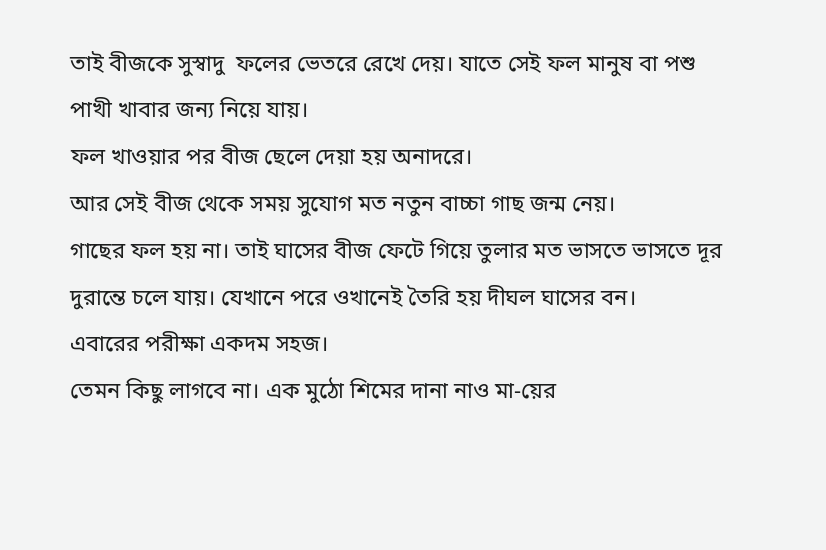তাই বীজকে সুস্বাদু  ফলের ভেতরে রেখে দেয়। যাতে সেই ফল মানুষ বা পশু পাখী খাবার জন্য নিয়ে যায়।
ফল খাওয়ার পর বীজ ছেলে দেয়া হয় অনাদরে।
আর সেই বীজ থেকে সময় সুযোগ মত নতুন বাচ্চা গাছ জন্ম নেয়।
গাছের ফল হয় না। তাই ঘাসের বীজ ফেটে গিয়ে তুলার মত ভাসতে ভাসতে দূর দুরান্তে চলে যায়। যেখানে পরে ওখানেই তৈরি হয় দীঘল ঘাসের বন।
এবারের পরীক্ষা একদম সহজ।
তেমন কিছু লাগবে না। এক মুঠো শিমের দানা নাও মা-য়ের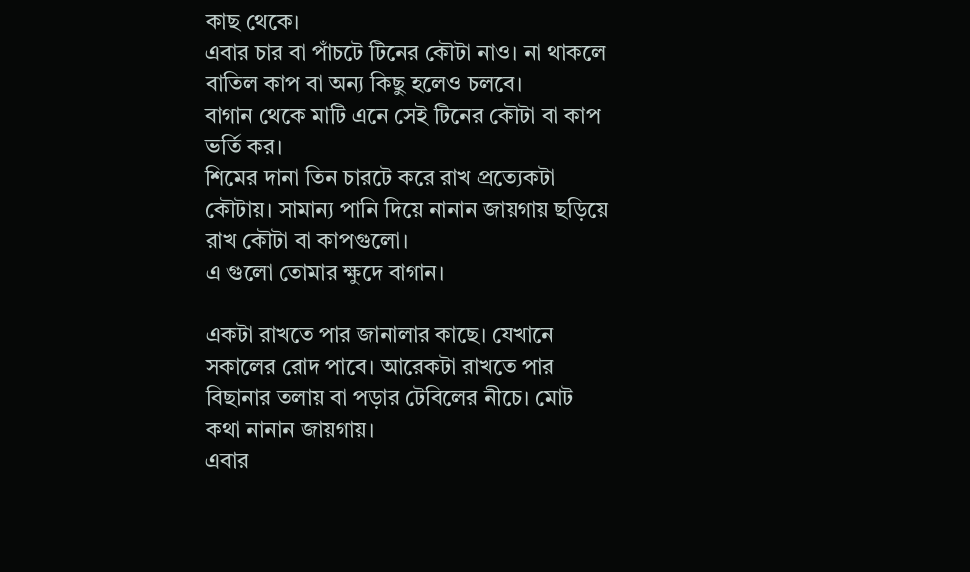কাছ থেকে।
এবার চার বা পাঁচটে টিনের কৌটা নাও। না থাকলে বাতিল কাপ বা অন্য কিছু হলেও চলবে।
বাগান থেকে মাটি এনে সেই টিনের কৌটা বা কাপ ভর্তি কর।
শিমের দানা তিন চারটে করে রাখ প্রত্যেকটা কৌটায়। সামান্য পানি দিয়ে নানান জায়গায় ছড়িয়ে রাখ কৌটা বা কাপগুলো।
এ গুলো তোমার ক্ষুদে বাগান।

একটা রাখতে পার জানালার কাছে। যেখানে সকালের রোদ পাবে। আরেকটা রাখতে পার বিছানার তলায় বা পড়ার টেবিলের নীচে। মোট কথা নানান জায়গায়।
এবার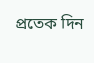প্রতেক দিন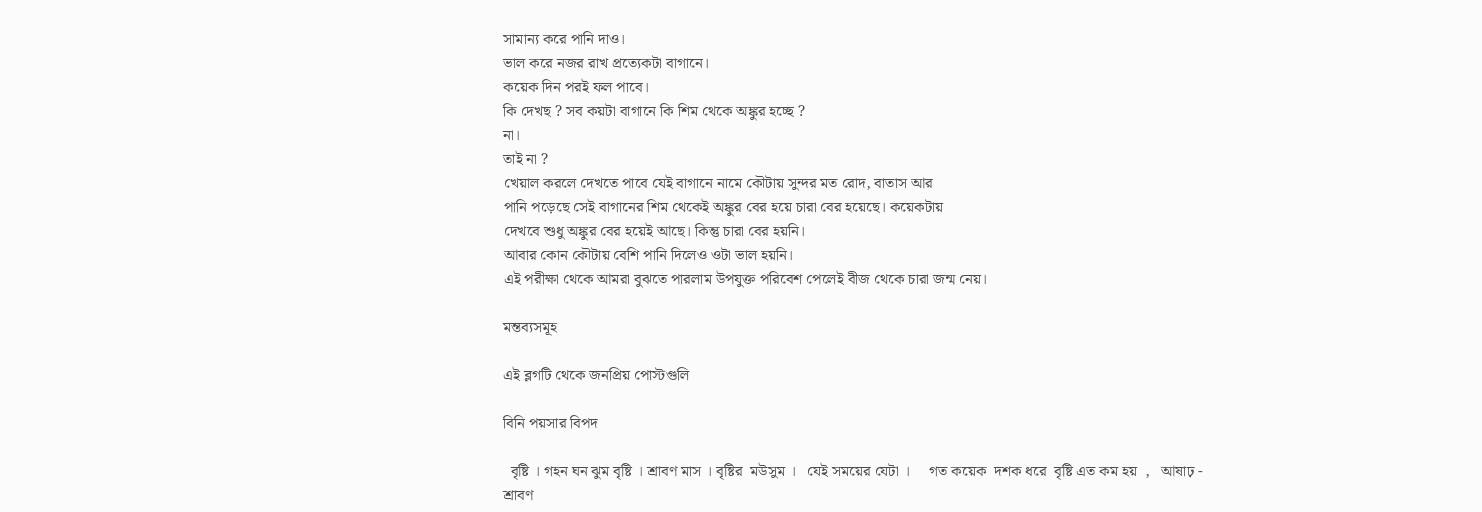সামান্য করে পানি দাও।
ভাল করে নজর রাখ প্রত্যেকটা বাগানে।
কয়েক দিন পরই ফল পাবে।
কি দেখছ ? সব কয়টা বাগানে কি শিম থেকে অঙ্কুর হচ্ছে ?
না।
তাই না ?
খেয়াল করলে দেখতে পাবে যেই বাগানে নামে কৌটায় সুন্দর মত রোদ, বাতাস আর
পানি পড়েছে সেই বাগানের শিম থেকেই অঙ্কুর বের হয়ে চারা বের হয়েছে। কয়েকটায়
দেখবে শুধু অঙ্কুর বের হয়েই আছে। কিন্তু চারা বের হয়নি।
আবার কোন কৌটায় বেশি পানি দিলেও ওটা ভাল হয়নি।
এই পরীক্ষা থেকে আমরা বুঝতে পারলাম উপযুক্ত পরিবেশ পেলেই বীজ থেকে চারা জন্ম নেয়।

মন্তব্যসমূহ

এই ব্লগটি থেকে জনপ্রিয় পোস্টগুলি

বিনি পয়সার বিপদ

  বৃষ্টি । গহন ঘন ঝুম বৃষ্টি । শ্রাবণ মাস । বৃষ্টির  মউসুম ।   যেই সময়ের যেটা ।     গত কয়েক  দশক ধরে  বৃষ্টি এত কম হয়  ,   আষাঢ় -   শ্রাবণ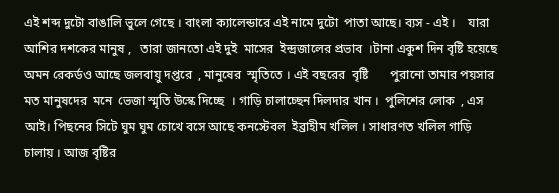এই শব্দ দুটো বাঙালি ভুলে গেছে । বাংলা ক্যালেন্ডারে এই নামে দুটো  পাতা আছে। ব্যস - এই ।    যারা  আশির দশকের মানুষ ,   তারা জানতো এই দুই  মাসের  ইন্দ্রজালের প্রভাব  ।টানা একুশ দিন বৃষ্টি হয়েছে অমন রেকর্ডও আছে জলবায়ু দপ্তরে  , মানুষের  স্মৃতিতে । এই বছরের  বৃষ্টি       পুরানো তামার পয়সার মত মানুষদের  মনে  ভেজা স্মৃতি উস্কে দিচ্ছে  । গাড়ি চালাচ্ছেন দিলদার খান ।  পুলিশের লোক  , এস আই। পিছনের সিটে ঘুম ঘুম চোখে বসে আছে কনস্টেবল  ইব্রাহীম খলিল । সাধারণত খলিল গাড়ি চালায় । আজ বৃষ্টির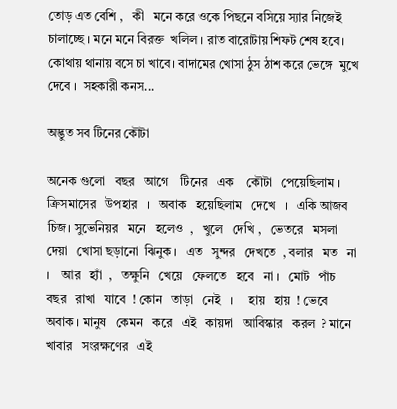তোড় এত বেশি ,   কী   মনে করে ওকে পিছনে বসিয়ে স্যার নিজেই চালাচ্ছে । মনে মনে বিরক্ত  খলিল । রাত বারোটায় শিফট শেষ হবে। কোথায় থানায় বসে চা খাবে। বাদামের খোসা ঠুস ঠাশ করে ভেঙ্গে  মুখে দেবে ।  সহকারী কনস...

অদ্ভুত সব টিনের কৌটা

অনেক গুলো   বছর   আগে    টিনের   এক    কৌটা   পেয়েছিলাম ।     ক্রিসমাসের   উপহার   ।   অবাক   হয়েছিলাম   দেখে   ।   একি আজব চিজ। সুভেনিয়র   মনে   হলেও  ,   খুলে   দেখি ,   ভেতরে   মসলা   দেয়া   খোসা ছড়ানো  ঝিনুক ।   এত   সুন্দর   দেখতে  , বলার   মত   না   ।    আর   হ্যাঁ  ,   তক্ষুনি   খেয়ে   ফেলতে   হবে   না ।   মোট   পাঁচ   বছর   রাখা   যাবে  ! কোন   তাড়া   নেই   ।     হায়   হায়  ! ভেবে   অবাক । মানুষ   কেমন   করে   এই   কায়দা   আবিস্কার   করল  ? মানে   খাবার   সংরক্ষণের   এই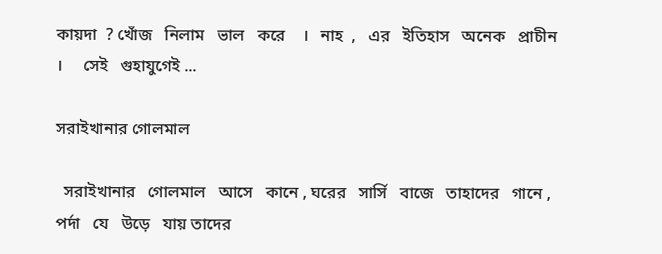কায়দা  ? খোঁজ   নিলাম   ভাল   করে    ।   নাহ  ,   এর   ইতিহাস   অনেক   প্রাচীন ।     সেই   গুহাযুগেই ...

সরাইখানার গোলমাল

  সরাইখানার   গোলমাল   আসে   কানে , ঘরের   সার্সি   বাজে   তাহাদের   গানে , পর্দা   যে   উড়ে   যায় তাদের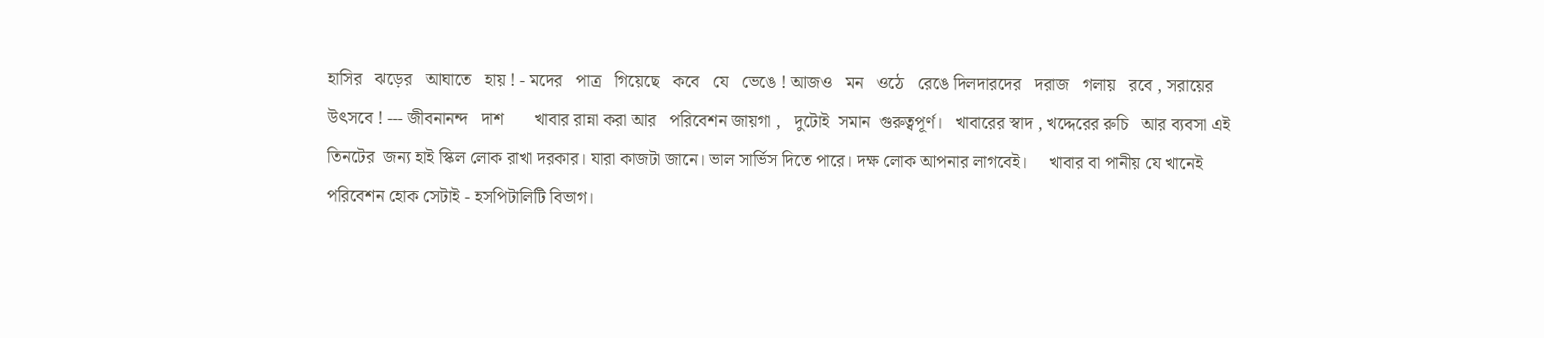হাসির   ঝড়ের   আঘাতে   হায় ! - মদের   পাত্র   গিয়েছে   কবে   যে   ভেঙে ! আজও   মন   ওঠে   রেঙে দিলদারদের   দরাজ   গলায়   রবে , সরায়ের   উৎসবে ! --- জীবনানন্দ   দাশ       খাবার রান্না করা আর   পরিবেশন জায়গা ,   দুটোই  সমান  গুরুত্বপূর্ণ।   খাবারের স্বাদ , খদ্দেরের রুচি   আর ব্যবসা এই  তিনটের  জন্য হাই স্কিল লোক রাখা দরকার। যারা কাজটা জানে। ভাল সার্ভিস দিতে পারে। দক্ষ লোক আপনার লাগবেই।     খাবার বা পানীয় যে খানেই পরিবেশন হোক সেটাই - হসপিটালিটি বিভাগ।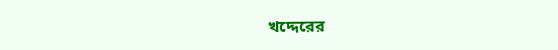খদ্দেরের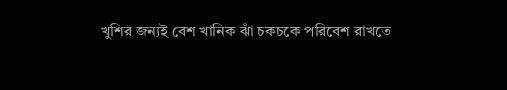খুশির জন্যই বেশ খানিক ঝাঁ চকচকে পরিবেশ রাখতে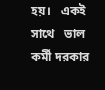হয়।   একই সাথে   ভাল কর্মী দরকার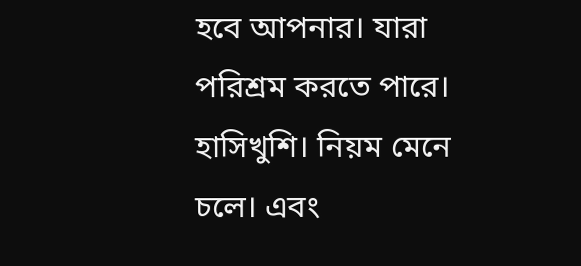হবে আপনার। যারা  পরিশ্রম করতে পারে। হাসিখুশি। নিয়ম মেনে চলে। এবং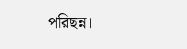পরিছন্ন।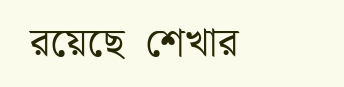রয়েছে  শেখার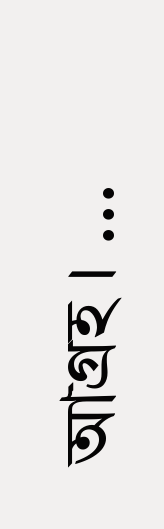আগ্রহ । ...